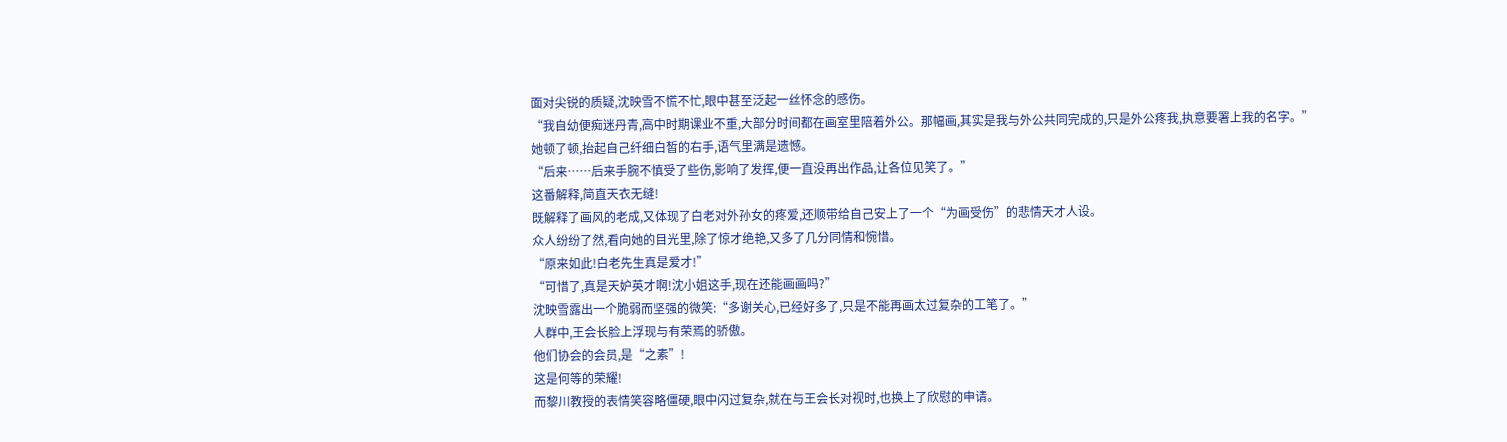面对尖锐的质疑,沈映雪不慌不忙,眼中甚至泛起一丝怀念的感伤。
“我自幼便痴迷丹青,高中时期课业不重,大部分时间都在画室里陪着外公。那幅画,其实是我与外公共同完成的,只是外公疼我,执意要署上我的名字。”
她顿了顿,抬起自己纤细白皙的右手,语气里满是遗憾。
“后来……后来手腕不慎受了些伤,影响了发挥,便一直没再出作品,让各位见笑了。”
这番解释,简直天衣无缝!
既解释了画风的老成,又体现了白老对外孙女的疼爱,还顺带给自己安上了一个“为画受伤”的悲情天才人设。
众人纷纷了然,看向她的目光里,除了惊才绝艳,又多了几分同情和惋惜。
“原来如此!白老先生真是爱才!”
“可惜了,真是天妒英才啊!沈小姐这手,现在还能画画吗?”
沈映雪露出一个脆弱而坚强的微笑:“多谢关心,已经好多了,只是不能再画太过复杂的工笔了。”
人群中,王会长脸上浮现与有荣焉的骄傲。
他们协会的会员,是“之素”!
这是何等的荣耀!
而黎川教授的表情笑容略僵硬,眼中闪过复杂,就在与王会长对视时,也换上了欣慰的申请。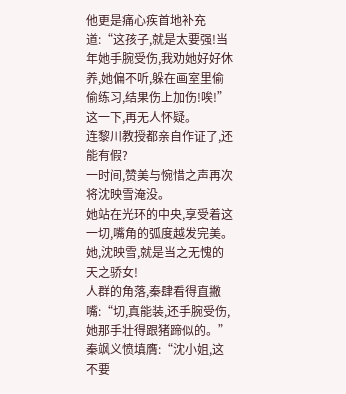他更是痛心疾首地补充道:“这孩子,就是太要强!当年她手腕受伤,我劝她好好休养,她偏不听,躲在画室里偷偷练习,结果伤上加伤!唉!”
这一下,再无人怀疑。
连黎川教授都亲自作证了,还能有假?
一时间,赞美与惋惜之声再次将沈映雪淹没。
她站在光环的中央,享受着这一切,嘴角的弧度越发完美。
她,沈映雪,就是当之无愧的天之骄女!
人群的角落,秦肆看得直撇嘴:“切,真能装,还手腕受伤,她那手壮得跟猪蹄似的。”
秦飒义愤填膺:“沈小姐,这不要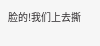脸的!我们上去撕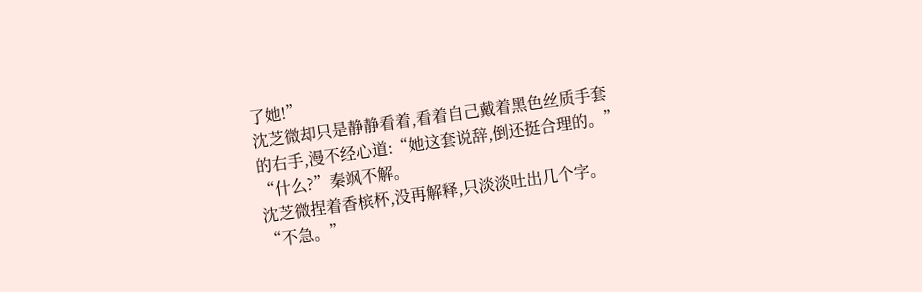了她!”
沈芝微却只是静静看着,看着自己戴着黑色丝质手套的右手,漫不经心道:“她这套说辞,倒还挺合理的。”
“什么?”秦飒不解。
沈芝微捏着香槟杯,没再解释,只淡淡吐出几个字。
“不急。”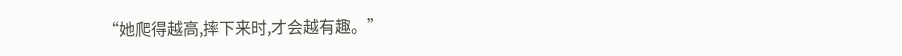“她爬得越高,摔下来时,才会越有趣。”